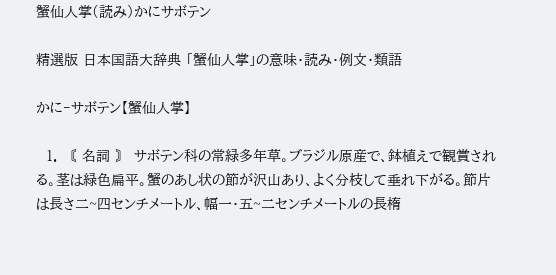蟹仙人掌(読み)かにサボテン

精選版 日本国語大辞典 「蟹仙人掌」の意味・読み・例文・類語

かに‐サボテン【蟹仙人掌】

  1. 〘 名詞 〙 サボテン科の常緑多年草。ブラジル原産で、鉢植えで観賞される。茎は緑色扁平。蟹のあし状の節が沢山あり、よく分枝して垂れ下がる。節片は長さ二~四センチメートル、幅一・五~二センチメートルの長楕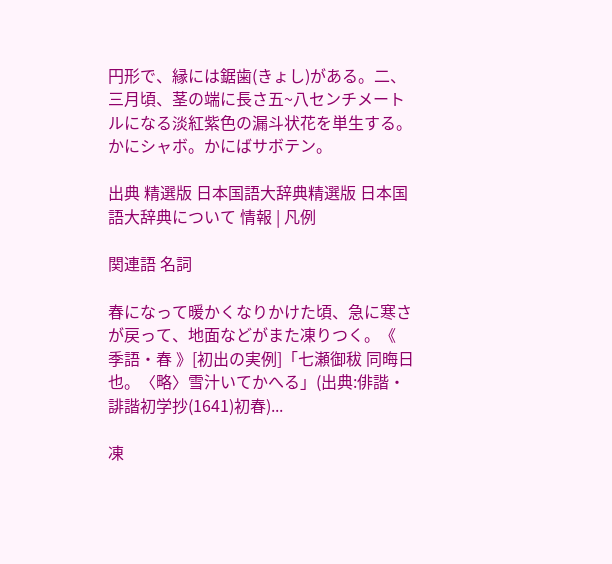円形で、縁には鋸歯(きょし)がある。二、三月頃、茎の端に長さ五~八センチメートルになる淡紅紫色の漏斗状花を単生する。かにシャボ。かにばサボテン。

出典 精選版 日本国語大辞典精選版 日本国語大辞典について 情報 | 凡例

関連語 名詞

春になって暖かくなりかけた頃、急に寒さが戻って、地面などがまた凍りつく。《 季語・春 》[初出の実例]「七瀬御秡 同晦日也。〈略〉雪汁いてかへる」(出典:俳諧・誹諧初学抄(1641)初春)...

凍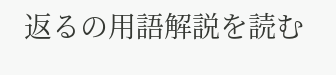返るの用語解説を読む